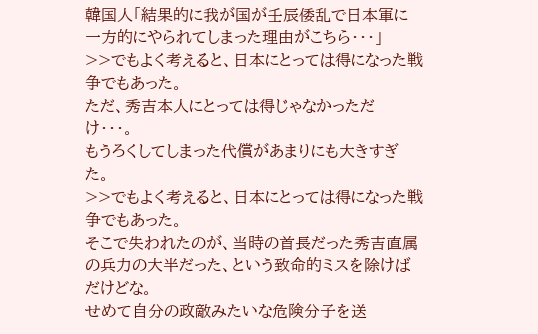韓国人「結果的に我が国が壬辰倭乱で日本軍に一方的にやられてしまった理由がこちら・・・」
>>でもよく考えると、日本にとっては得になった戦争でもあった。
ただ、秀吉本人にとっては得じゃなかっただけ・・・。
もうろくしてしまった代償があまりにも大きすぎた。
>>でもよく考えると、日本にとっては得になった戦争でもあった。
そこで失われたのが、当時の首長だった秀吉直属の兵力の大半だった、という致命的ミスを除けばだけどな。
せめて自分の政敵みたいな危険分子を送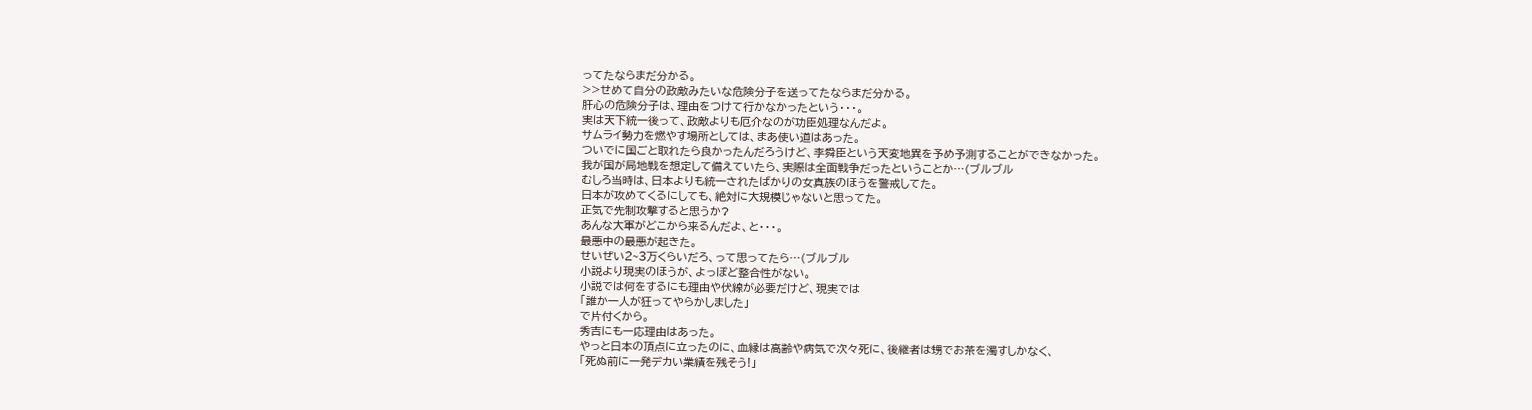ってたならまだ分かる。
>>せめて自分の政敵みたいな危険分子を送ってたならまだ分かる。
肝心の危険分子は、理由をつけて行かなかったという・・・。
実は天下統一後って、政敵よりも厄介なのが功臣処理なんだよ。
サムライ勢力を燃やす場所としては、まあ使い道はあった。
ついでに国ごと取れたら良かったんだろうけど、李舜臣という天変地異を予め予測することができなかった。
我が国が局地戦を想定して備えていたら、実際は全面戦争だったということか…(ブルブル
むしろ当時は、日本よりも統一されたばかりの女真族のほうを警戒してた。
日本が攻めてくるにしても、絶対に大規模じゃないと思ってた。
正気で先制攻撃すると思うか?
あんな大軍がどこから来るんだよ、と・・・。
最悪中の最悪が起きた。
せいぜい2~3万くらいだろ、って思ってたら…(ブルブル
小説より現実のほうが、よっぽど整合性がない。
小説では何をするにも理由や伏線が必要だけど、現実では
「誰か一人が狂ってやらかしました」
で片付くから。
秀吉にも一応理由はあった。
やっと日本の頂点に立ったのに、血縁は高齢や病気で次々死に、後継者は甥でお茶を濁すしかなく、
「死ぬ前に一発デカい業績を残そう!」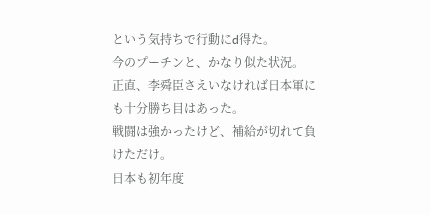という気持ちで行動にd得た。
今のプーチンと、かなり似た状況。
正直、李舜臣さえいなければ日本軍にも十分勝ち目はあった。
戦闘は強かったけど、補給が切れて負けただけ。
日本も初年度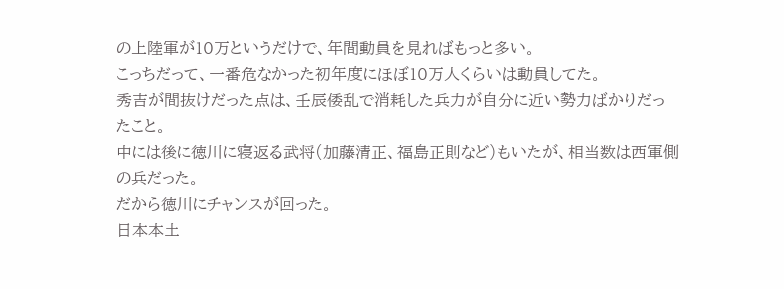の上陸軍が10万というだけで、年間動員を見ればもっと多い。
こっちだって、一番危なかった初年度にほぼ10万人くらいは動員してた。
秀吉が間抜けだった点は、壬辰倭乱で消耗した兵力が自分に近い勢力ばかりだったこと。
中には後に徳川に寝返る武将(加藤清正、福島正則など)もいたが、相当数は西軍側の兵だった。
だから徳川にチャンスが回った。
日本本土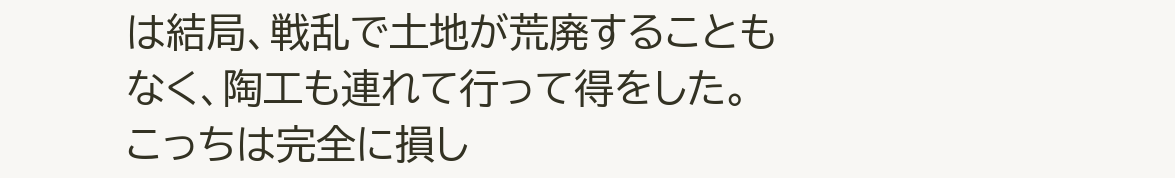は結局、戦乱で土地が荒廃することもなく、陶工も連れて行って得をした。
こっちは完全に損し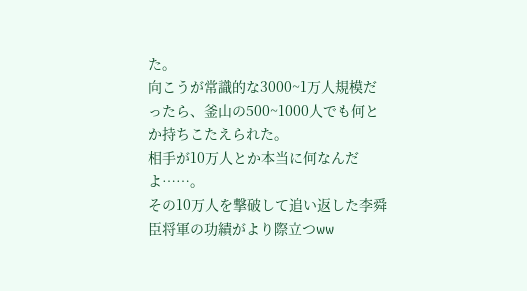た。
向こうが常識的な3000~1万人規模だったら、釜山の500~1000人でも何とか持ちこたえられた。
相手が10万人とか本当に何なんだよ……。
その10万人を撃破して追い返した李舜臣将軍の功績がより際立つww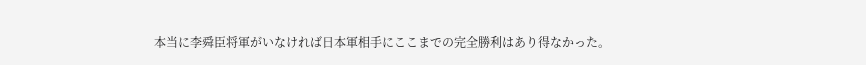本当に李舜臣将軍がいなければ日本軍相手にここまでの完全勝利はあり得なかった。